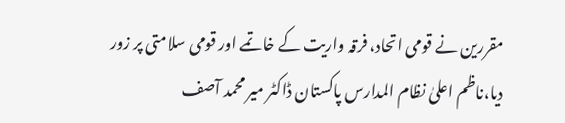مقررین نے قومی اتحاد، فرقہ واریت کے خاتمے اور قومی سلامتی پر زور دیا،ناظم اعلیٰ نظام المدارس پاکستان ڈاکٹر میر محمد آصف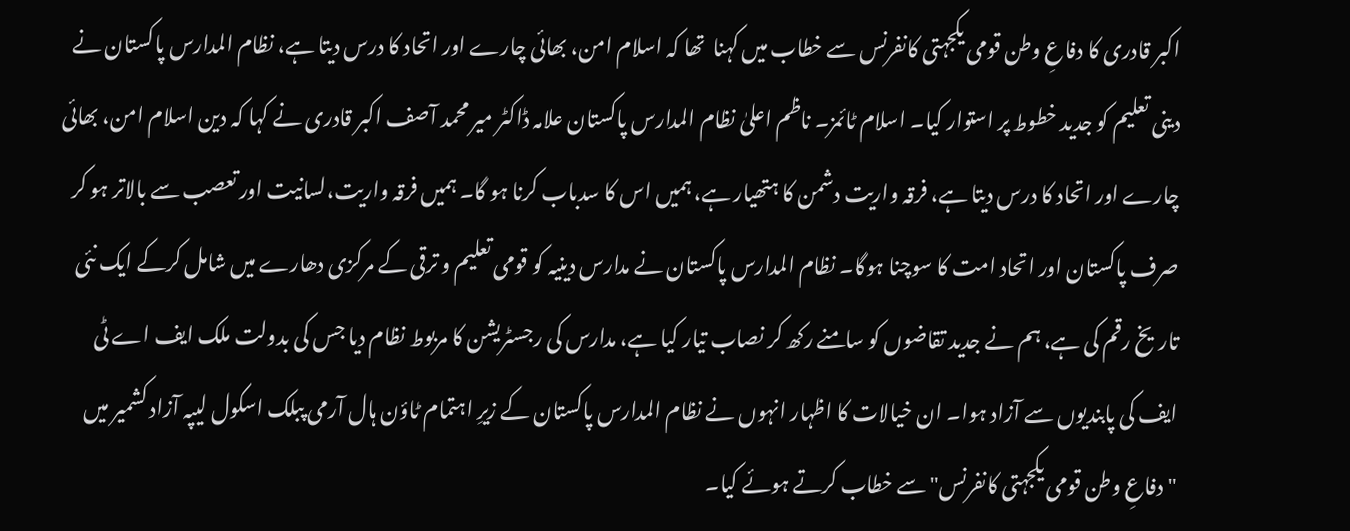اکبر قادری کا دفاعِ وطن قومی یکجہتی کانفرنس سے خطاب میں کہنا  تھا کہ اسلام امن، بھائی چارے اور اتحاد کا درس دیتا ہے، نظام المدارس پاکستان نے دینی تعلیم کو جدید خطوط پر استوار کیا۔ اسلام ٹائمز۔ ناظم اعلیٰ نظام المدارس پاکستان علامہ ڈاکٹر میر محمد آصف اکبر قادری نے کہا کہ دین اسلام امن، بھائی چارے اور اتحاد کا درس دیتا ہے، فرقہ واریت دشمن کا ہتھیار ہے، ہمیں اس کا سدباب کرنا ہو گا۔ ہمیں فرقہ واریت،لسانیت اور تعصب سے بالاتر ہو کر صرف پاکستان اور اتحاد امت کا سوچنا ہوگا۔ نظام المدارس پاکستان نے مدارس دینیہ کو قومی تعلیم و ترقی کے مرکزی دھارے میں شامل کرکے ایک نئی تاریخ رقم کی ہے، ہم نے جدید تقاضوں کو سامنے رکھ کر نصاب تیار کیا ہے، مدارس کی رجسٹریشن کا مربوط نظام دیا جس کی بدولت ملک ایف اے ٹی ایف کی پابندیوں سے آزاد ہوا۔ ان خیالات کا اظہار انہوں نے نظام المدارس پاکستان کے زیرِ اہتمام ٹاؤن ہال آرمی پبلک اسکول لیپہ آزاد کشمیر میں "دفاعِ وطن قومی یکجہتی کانفرنس" سے خطاب کرتے ہوئے کیا۔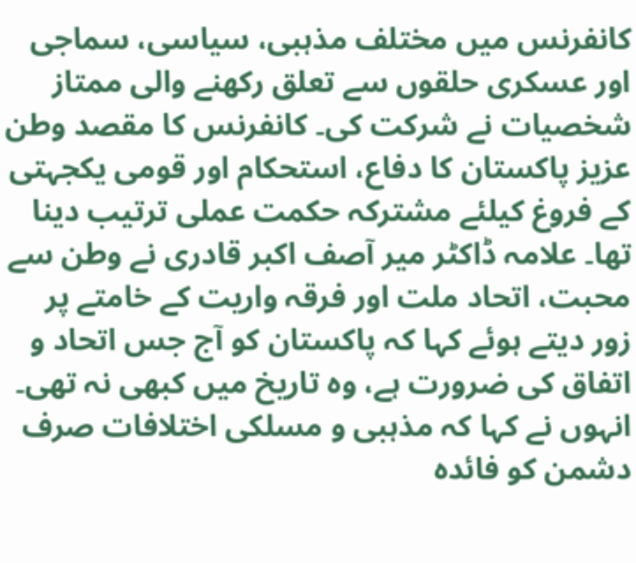کانفرنس میں مختلف مذہبی، سیاسی، سماجی اور عسکری حلقوں سے تعلق رکھنے والی ممتاز شخصیات نے شرکت کی۔ کانفرنس کا مقصد وطن عزیز پاکستان کا دفاع، استحکام اور قومی یکجہتی کے فروغ کیلئے مشترکہ حکمت عملی ترتیب دینا تھا۔ علامہ ڈاکٹر میر آصف اکبر قادری نے وطن سے محبت، اتحاد ملت اور فرقہ واریت کے خامتے پر زور دیتے ہوئے کہا کہ پاکستان کو آج جس اتحاد و اتفاق کی ضرورت ہے، وہ تاریخ میں کبھی نہ تھی۔ انہوں نے کہا کہ مذہبی و مسلکی اختلافات صرف دشمن کو فائدہ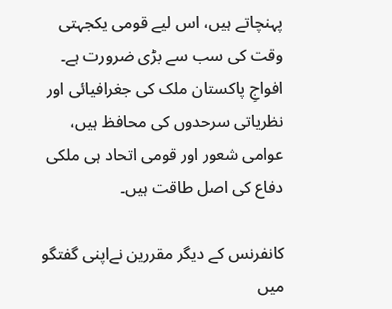پہنچاتے ہیں، اس لیے قومی یکجہتی وقت کی سب سے بڑی ضرورت ہے۔ افواجِ پاکستان ملک کی جغرافیائی اور نظریاتی سرحدوں کی محافظ ہیں، عوامی شعور اور قومی اتحاد ہی ملکی دفاع کی اصل طاقت ہیں۔

کانفرنس کے دیگر مقررین نےاپنی گفتگو میں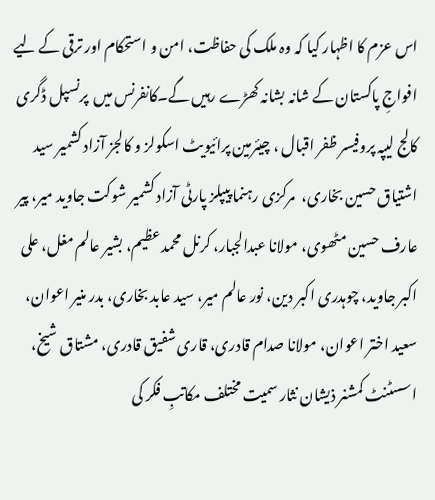اس عزم کا اظہار کیا کہ وہ ملک کی حفاظت، امن و استحکام اور ترقی کے لیے افواجِ پاکستان کے شانہ بشانہ کھڑے رہیں گے۔کانفرنس میں  پرنسپل ڈگری کالج لیپہ پروفیسر ظفر اقبال ، چیئرمین پرائیویٹ اسکولز و کالجز آزاد کشمیر سید اشتیاق حسین بخاری،  مرکزی رہنما پیپلز پارٹی آزاد کشمیر شوکت جاوید میر، پیر عارف حسین مٹھوی، مولانا عبدالجبار، کرنل محمد عظیم، بشیر عالم مغل، علی اکبر جاوید، چوہدری اکبر دین، نور عالم میر، سید عابد بخاری، بدر منیر اعوان، سعید اختر اعوان، مولانا صدام قادری، قاری شفیق قادری، مشتاق شیخ، اسسٹنٹ کمشنر ذیشان نثار سمیت مختلف مکاتبِ فکر کی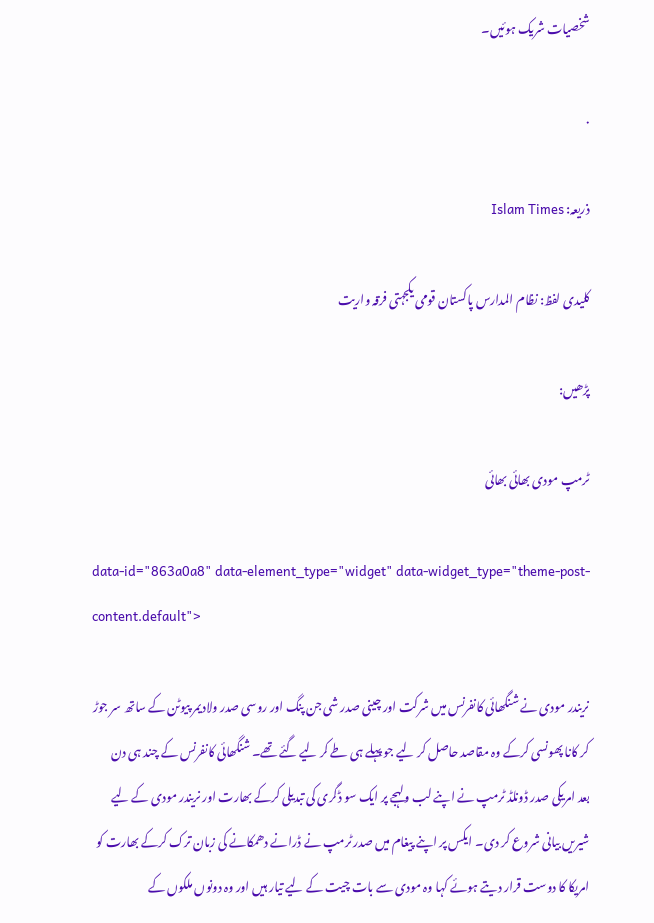شخصیات شریک ہوئیں۔

.

ذریعہ: Islam Times

کلیدی لفظ: نظام المدارس پاکستان قومی یکجہتی فرقہ واریت

پڑھیں:

ٹرمپ مودی بھائی بھائی

data-id="863a0a8" data-element_type="widget" data-widget_type="theme-post-content.default">

نریندر مودی نے شنگھائی کانفرنس میں شرکت اور چینی صدر شی جن پنگ اور روسی صدر ولادیمر پیوٹن کے ساتھ سر جوڑ کر کانا پھونسی کرکے وہ مقاصد حاصل کر لیے جو پہلے ہی طے کر لیے گئے تھے۔ شنگھائی کانفرنس کے چند ہی دن بعد امریکی صدر ڈونلڈ ٹرمپ نے اپنے لب ولہجے پر ایک سو ڈگری کی تبدیلی کرکے بھارت اور نریندر مودی کے لیے شیریں بیانی شروع کر دی۔ ایکس پر اپنے پیغام میں صدر ٹرمپ نے ڈرانے دھمکانے کی زبان ترک کرکے بھارت کو امریکا کا دوست قرار دیتے ہوئے کہا وہ مودی سے بات چیت کے لیے تیار ہیں اور وہ دونوں ملکوں کے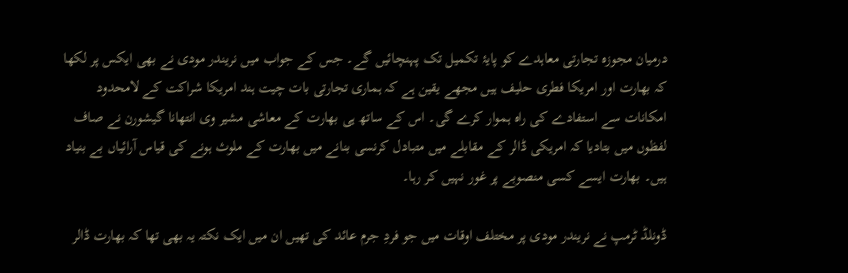درمیان مجوزہ تجارتی معاہدے کو پایۂ تکمیل تک پہنچائیں گے۔ جس کے جواب میں نریندر مودی نے بھی ایکس پر لکھا کہ بھارت اور امریکا فطری حلیف ہیں مجھے یقین ہے کہ ہماری تجارتی بات چیت ہند امریکا شراکت کے لامحدود امکانات سے استفادے کی راہ ہموار کرے گی۔ اس کے ساتھ ہی بھارت کے معاشی مشیر وی انتھانا گیشورن نے صاف لفظوں میں بتادیا کہ امریکی ڈالر کے مقابلے میں متبادل کرنسی بنانے میں بھارت کے ملوث ہونے کی قیاس آرائیاں بے بنیاد ہیں۔ بھارت ایسے کسی منصوبے پر غور نہیں کر رہا۔

ڈونلڈ ٹرمپ نے نریندر مودی پر مختلف اوقات میں جو فردِ جرم عائد کی تھیں ان میں ایک نکتہ یہ بھی تھا کہ بھارت ڈالر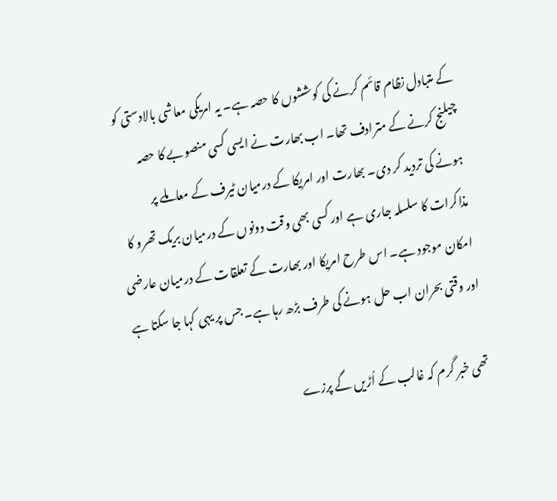کے متبادل نظام قائم کرنے کی کوششوں کا حصہ ہے۔ یہ امریکی معاشی بالادستی کو چیلنج کرنے کے مترادف تھا۔ اب بھارت نے ایسی کسی منصوبے کا حصہ ہونے کی تردید کر دی۔ بھارت اور امریکا کے درمیان ٹیرف کے معاملے پر مذاکرات کا سلسلہ جاری ہے اور کسی بھی وقت دونوں کے درمیان بریک تھرو کا امکان موجود ہے۔ اس طرح امریکا اور بھارت کے تعلقات کے درمیان عارضی اور وقتی بحران اب حل ہونے کی طرف بڑھ رہا ہے۔ جس پر یہی کہا جا سکتا ہے

تھی خبر گرم کہ غالب کے اُڑیں گے پرزے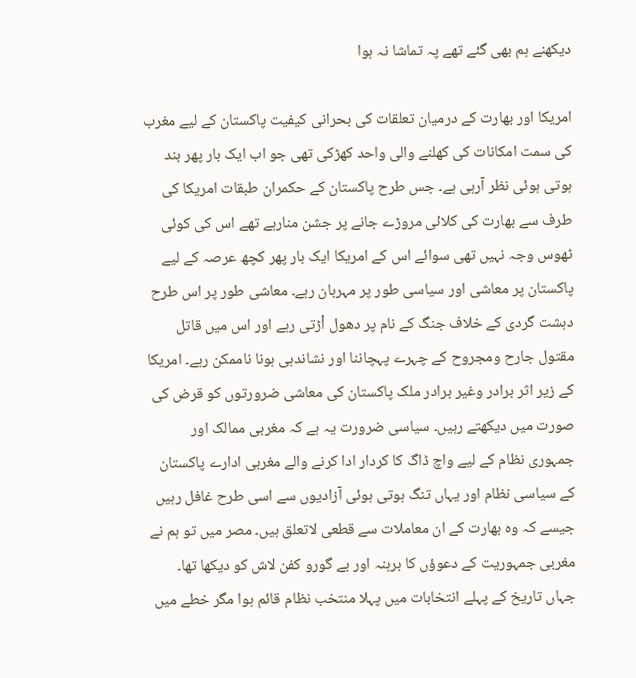دیکھنے ہم بھی گئے تھے پہ تماشا نہ ہوا

امریکا اور بھارت کے درمیان تعلقات کی بحرانی کیفیت پاکستان کے لیے مغرب کی سمت امکانات کی کھلنے والی واحد کھڑکی تھی جو اب ایک بار پھر بند ہوتی ہوئی نظر آرہی ہے۔ جس طرح پاکستان کے حکمران طبقات امریکا کی طرف سے بھارت کی کلائی مروڑے جانے پر جشن منارہے تھے اس کی کوئی ٹھوس وجہ نہیں تھی سوائے اس کے امریکا ایک بار پھر کچھ عرصہ کے لیے پاکستان پر معاشی اور سیاسی طور پر مہربان رہے۔ معاشی طور پر اس طرح دہشت گردی کے خلاف جنگ کے نام پر دھول اْڑتی رہے اور اس میں قاتل مقتول جارح ومجروح کے چہرے پہچاننا اور نشاندہی ہونا ناممکن رہے۔ امریکا کے زیر اثر برادر وغیر برادر ملک پاکستان کی معاشی ضرورتوں کو قرض کی صورت میں دیکھتے رہیں۔ سیاسی ضرورت یہ ہے کہ مغربی ممالک اور جمہوری نظام کے لیے واچ ڈاگ کا کردار ادا کرنے والے مغربی ادارے پاکستان کے سیاسی نظام اور یہاں تنگ ہوتی ہوئی آزادیوں سے اسی طرح غافل رہیں جیسے کہ وہ بھارت کے ان معاملات سے قطعی لاتعلق ہیں۔ مصر میں تو ہم نے مغربی جمہوریت کے دعوؤں کا برہنہ اور بے گورو کفن لاش کو دیکھا تھا۔ جہاں تاریخ کے پہلے انتخابات میں پہلا منتخب نظام قائم ہوا مگر خطے میں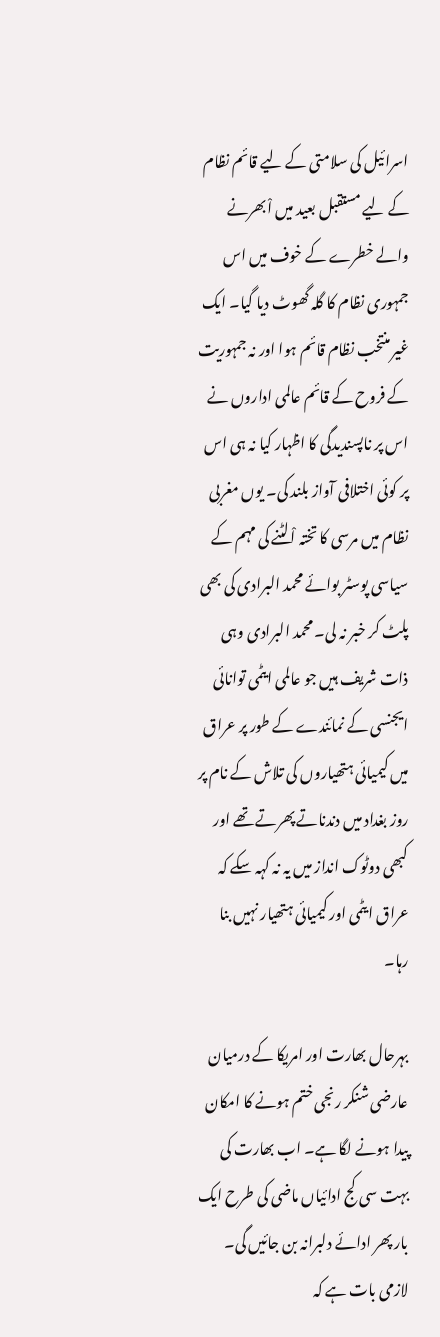اسرائیل کی سلامتی کے لیے قائم نظام کے لیے مستقبل بعید میں اْبھرنے والے خطرے کے خوف میں اس جمہوری نظام کا گلہ گھوٹ دیا گیا۔ ایک غیر منتخب نظام قائم ہوا اور نہ جمہوریت کے فروح کے قائم عالمی اداروں نے اس پر ناپسندیدگی کا اظہار کیا نہ ہی اس پر کوئی اختلافی آواز بلند کی۔ یوں مغربی نظام میں مرسی کا تختہ اْلٹنے کی مہم کے سیاسی پوسٹر بوائے محمد البرادی کی بھی پلٹ کر خبر نہ لی۔ محمد البرادی وہی ذات شریف ہیں جو عالمی ایٹمی توانائی ایجنسی کے نمائندے کے طور پر عراق میں کیمیائی ہتھیاروں کی تلاش کے نام پر روز بغداد میں دندناتے پھرتے تھے اور کبھی دوٹوک انداز میں یہ نہ کہہ سکے کہ عراق ایٹمی اور کیمیائی ہتھیار نہیں بنا رہا۔

بہرحال بھارت اور امریکا کے درمیان عارضی شنکر رنجی ختم ہونے کا امکان پیدا ہونے لگا ہے۔ اب بھارت کی بہت سی کج ادائیاں ماضی کی طرح ایک بار پھر ادائے دلبرانہ بن جائیں گی۔ لازمی بات ہے کہ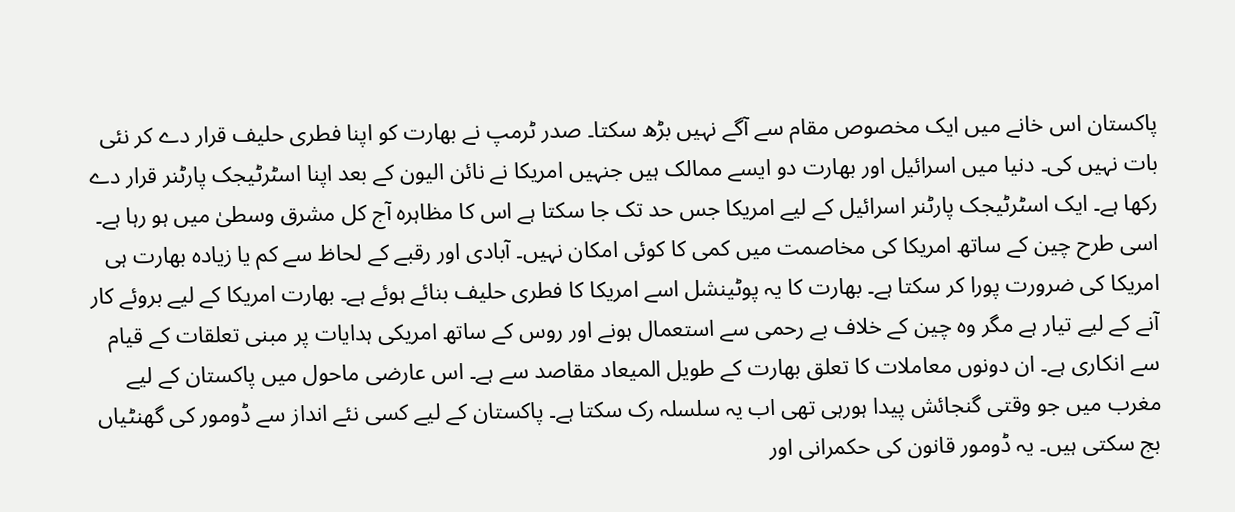پاکستان اس خانے میں ایک مخصوص مقام سے آگے نہیں بڑھ سکتا۔ صدر ٹرمپ نے بھارت کو اپنا فطری حلیف قرار دے کر نئی بات نہیں کی۔ دنیا میں اسرائیل اور بھارت دو ایسے ممالک ہیں جنہیں امریکا نے نائن الیون کے بعد اپنا اسٹرٹیجک پارٹنر قرار دے رکھا ہے۔ ایک اسٹرٹیجک پارٹنر اسرائیل کے لیے امریکا جس حد تک جا سکتا ہے اس کا مظاہرہ آج کل مشرق وسطیٰ میں ہو رہا ہے۔ اسی طرح چین کے ساتھ امریکا کی مخاصمت میں کمی کا کوئی امکان نہیں۔ آبادی اور رقبے کے لحاظ سے کم یا زیادہ بھارت ہی امریکا کی ضرورت پورا کر سکتا ہے۔ بھارت کا یہ پوٹینشل اسے امریکا کا فطری حلیف بنائے ہوئے ہے۔ بھارت امریکا کے لیے بروئے کار آنے کے لیے تیار ہے مگر وہ چین کے خلاف بے رحمی سے استعمال ہونے اور روس کے ساتھ امریکی ہدایات پر مبنی تعلقات کے قیام سے انکاری ہے۔ ان دونوں معاملات کا تعلق بھارت کے طویل المیعاد مقاصد سے ہے۔ اس عارضی ماحول میں پاکستان کے لیے مغرب میں جو وقتی گنجائش پیدا ہورہی تھی اب یہ سلسلہ رک سکتا ہے۔ پاکستان کے لیے کسی نئے انداز سے ڈومور کی گھنٹیاں بج سکتی ہیں۔ یہ ڈومور قانون کی حکمرانی اور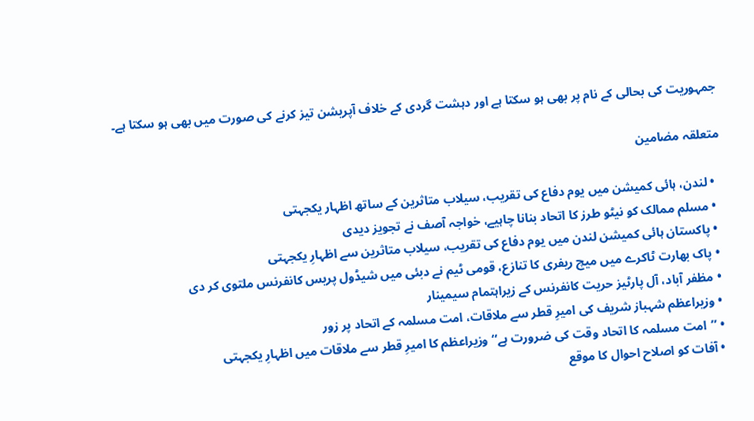جمہوریت کی بحالی کے نام پر بھی ہو سکتا ہے اور دہشت گردی کے خلاف آپریشن تیز کرنے کی صورت میں بھی ہو سکتا ہے۔

متعلقہ مضامین

  • لندن، ہائی کمیشن میں یوم دفاع کی تقریب، سیلاب متاثرین کے ساتھ اظہار یکجہتی
  • مسلم ممالک کو نیٹو طرز کا اتحاد بنانا چاہیے، خواجہ آصف نے تجویز دیدی
  • پاکستان ہائی کمیشن لندن میں یوم دفاع کی تقریب، سیلاب متاثرین سے اظہارِ یکجہتی
  • پاک بھارت ٹاکرے میں میچ ریفری کا تنازع، قومی ٹیم نے دبئی میں شیڈول پریس کانفرنس ملتوی کر دی
  • مظفر آباد، آل پارٹیز حریت کانفرنس کے زیراہتمام سیمینار
  • وزیراعظم شہباز شریف کی امیرِ قطر سے ملاقات، امت مسلمہ کے اتحاد پر زور
  • ’’امت مسلمہ کا اتحاد وقت کی ضرورت ہے‘‘ وزیراعظم کا امیرِ قطر سے ملاقات میں اظہارِ یکجہتی
  • آفات کو اصلاح احوال کا موقع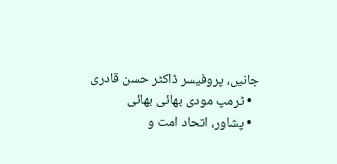جانیں، پروفیسر ڈاکٹر حسن قادری
  • ٹرمپ مودی بھائی بھائی
  • پشاور، اتحاد امت و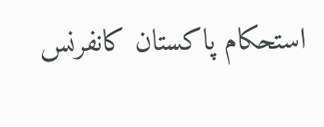استحکام پاکستان کانفرنس